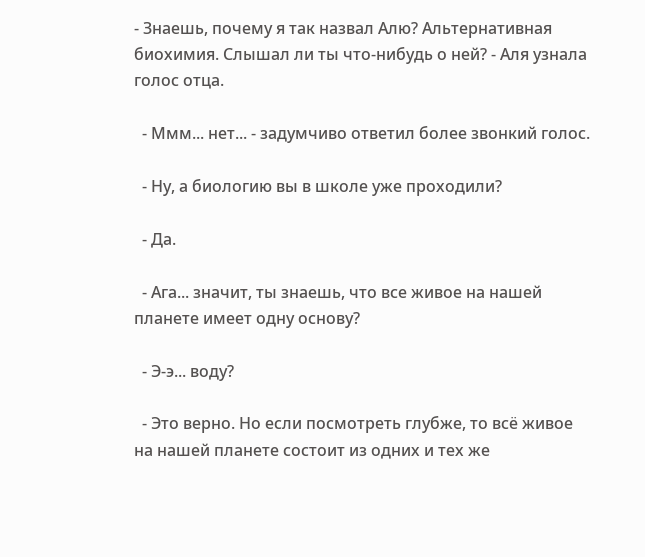- Знаешь, почему я так назвал Алю? Альтернативная биохимия. Слышал ли ты что-нибудь о ней? - Аля узнала голос отца.

  - Ммм... нет... - задумчиво ответил более звонкий голос.

  - Ну, а биологию вы в школе уже проходили?

  - Да.

  - Ага... значит, ты знаешь, что все живое на нашей планете имеет одну основу?

  - Э-э... воду?

  - Это верно. Но если посмотреть глубже, то всё живое на нашей планете состоит из одних и тех же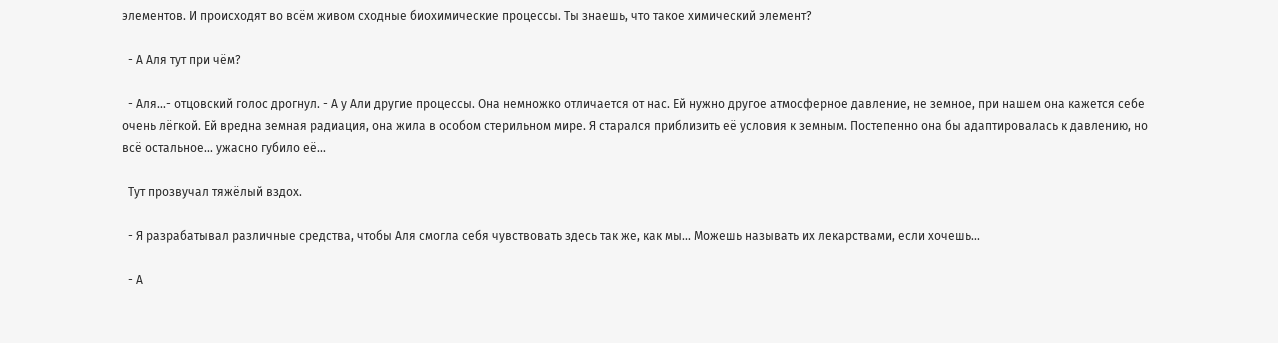элементов. И происходят во всём живом сходные биохимические процессы. Ты знаешь, что такое химический элемент?

  - А Аля тут при чём?

  - Аля...- отцовский голос дрогнул. - А у Али другие процессы. Она немножко отличается от нас. Ей нужно другое атмосферное давление, не земное, при нашем она кажется себе очень лёгкой. Ей вредна земная радиация, она жила в особом стерильном мире. Я старался приблизить её условия к земным. Постепенно она бы адаптировалась к давлению, но всё остальное... ужасно губило её...

  Тут прозвучал тяжёлый вздох.

  - Я разрабатывал различные средства, чтобы Аля смогла себя чувствовать здесь так же, как мы... Можешь называть их лекарствами, если хочешь...

  - А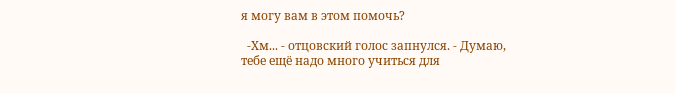я могу вам в этом помочь?

  -Хм... - отцовский голос запнулся. - Думаю, тебе ещё надо много учиться для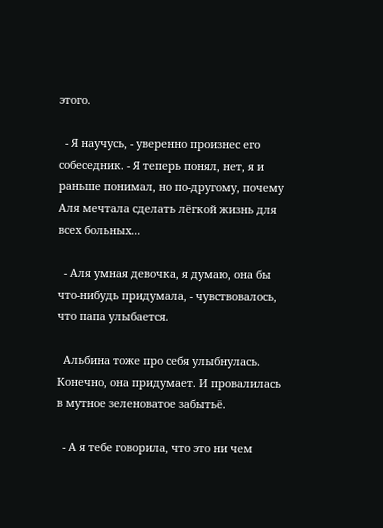этого.

  - Я научусь, - уверенно произнес его собеседник. - Я теперь понял, нет, я и раньше понимал, но по-другому, почему Аля мечтала сделать лёгкой жизнь для всех больных...

  - Аля умная девочка, я думаю, она бы что-нибудь придумала, - чувствовалось, что папа улыбается.

  Альбина тоже про себя улыбнулась. Конечно, она придумает. И провалилась в мутное зеленоватое забытьё.

  - А я тебе говорила, что это ни чем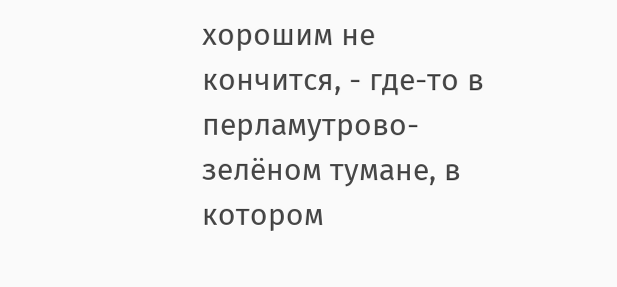хорошим не кончится, - где-то в перламутрово-зелёном тумане, в котором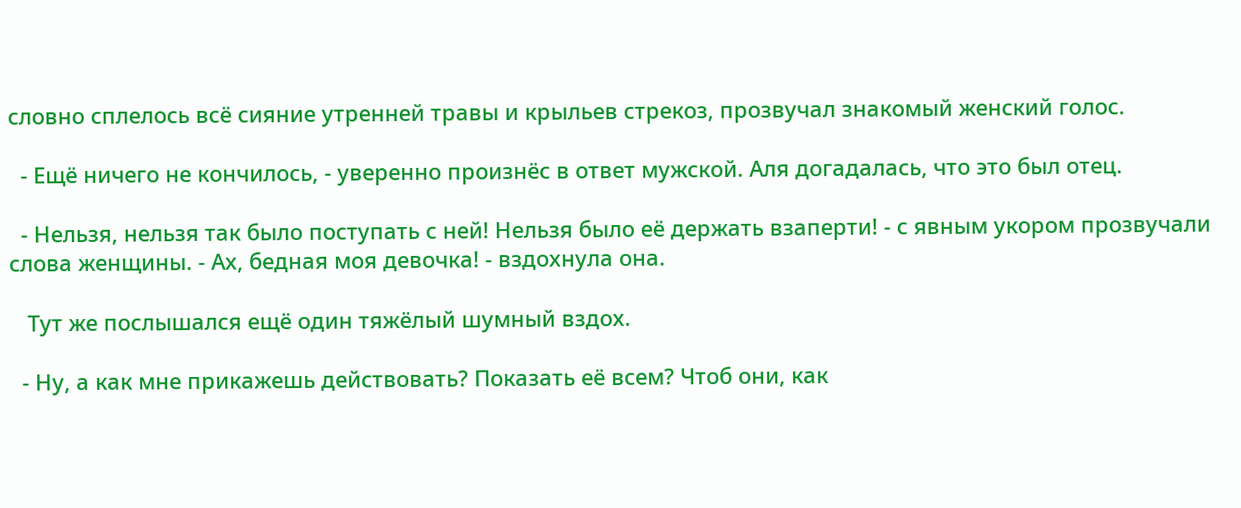словно сплелось всё сияние утренней травы и крыльев стрекоз, прозвучал знакомый женский голос.

  - Ещё ничего не кончилось, - уверенно произнёс в ответ мужской. Аля догадалась, что это был отец.

  - Нельзя, нельзя так было поступать с ней! Нельзя было её держать взаперти! - с явным укором прозвучали слова женщины. - Ах, бедная моя девочка! - вздохнула она.

   Тут же послышался ещё один тяжёлый шумный вздох.

  - Ну, а как мне прикажешь действовать? Показать её всем? Чтоб они, как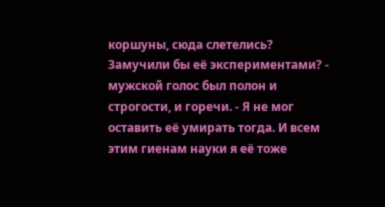коршуны, сюда слетелись? Замучили бы её экспериментами? - мужской голос был полон и строгости, и горечи. - Я не мог оставить её умирать тогда. И всем этим гиенам науки я её тоже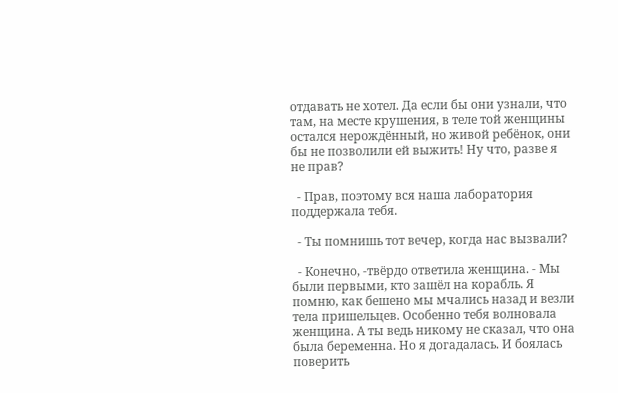отдавать не хотел. Да если бы они узнали, что там, на месте крушения, в теле той женщины остался нерождённый, но живой ребёнок, они бы не позволили ей выжить! Ну что, разве я не прав?

  - Прав, поэтому вся наша лаборатория поддержала тебя.

  - Ты помнишь тот вечер, когда нас вызвали?

  - Конечно, -твёрдо ответила женщина. - Мы были первыми, кто зашёл на корабль. Я помню, как бешено мы мчались назад и везли тела пришельцев. Особенно тебя волновала женщина. А ты ведь никому не сказал, что она была беременна. Но я догадалась. И боялась поверить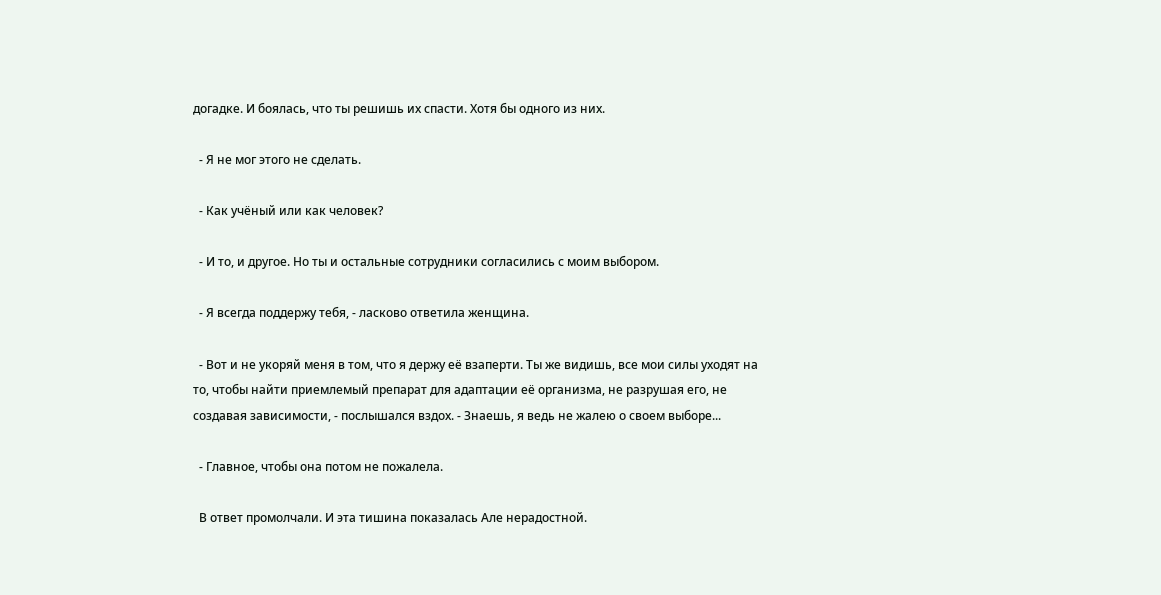догадке. И боялась, что ты решишь их спасти. Хотя бы одного из них.

  - Я не мог этого не сделать.

  - Как учёный или как человек?

  - И то, и другое. Но ты и остальные сотрудники согласились с моим выбором.

  - Я всегда поддержу тебя, - ласково ответила женщина.

  - Вот и не укоряй меня в том, что я держу её взаперти. Ты же видишь, все мои силы уходят на то, чтобы найти приемлемый препарат для адаптации её организма, не разрушая его, не создавая зависимости, - послышался вздох. - Знаешь, я ведь не жалею о своем выборе...

  - Главное, чтобы она потом не пожалела.

  В ответ промолчали. И эта тишина показалась Але нерадостной.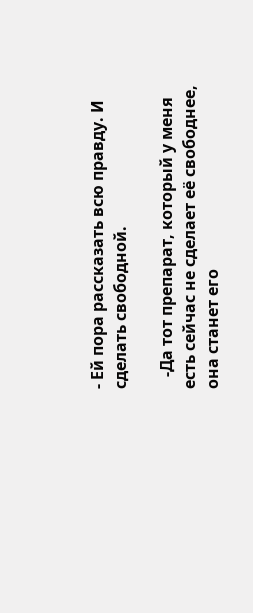- Ей пора рассказать всю правду. И сделать свободной.

   -Да тот препарат, который у меня есть сейчас не сделает её свободнее, она станет его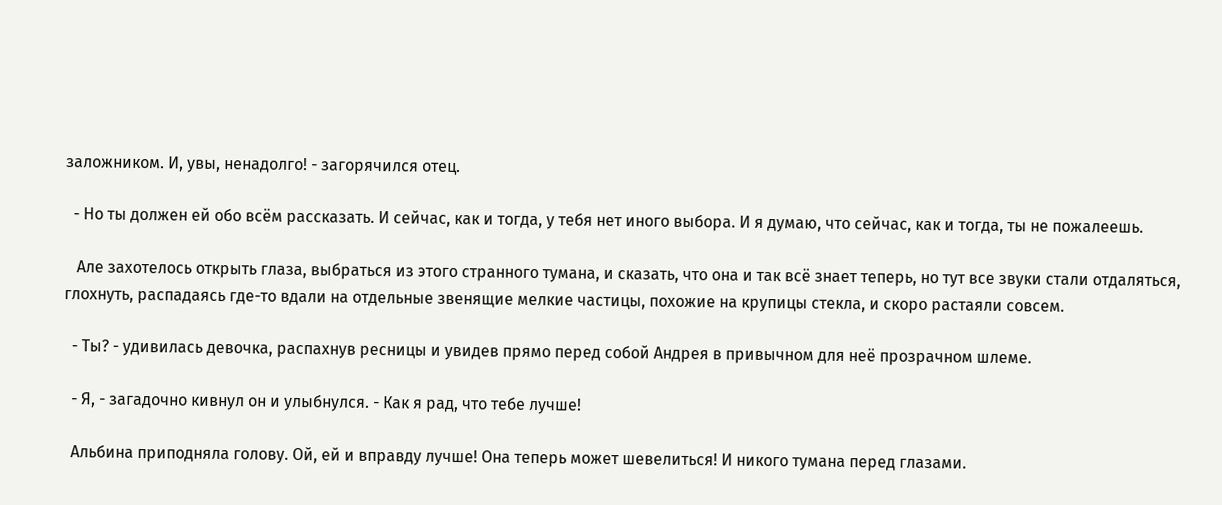заложником. И, увы, ненадолго! - загорячился отец.

  - Но ты должен ей обо всём рассказать. И сейчас, как и тогда, у тебя нет иного выбора. И я думаю, что сейчас, как и тогда, ты не пожалеешь.

   Але захотелось открыть глаза, выбраться из этого странного тумана, и сказать, что она и так всё знает теперь, но тут все звуки стали отдаляться, глохнуть, распадаясь где-то вдали на отдельные звенящие мелкие частицы, похожие на крупицы стекла, и скоро растаяли совсем.

  - Ты? - удивилась девочка, распахнув ресницы и увидев прямо перед собой Андрея в привычном для неё прозрачном шлеме.

  - Я, - загадочно кивнул он и улыбнулся. - Как я рад, что тебе лучше!

  Альбина приподняла голову. Ой, ей и вправду лучше! Она теперь может шевелиться! И никого тумана перед глазами.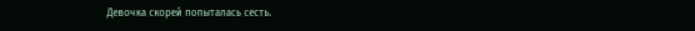Девочка скорей попыталась сесть.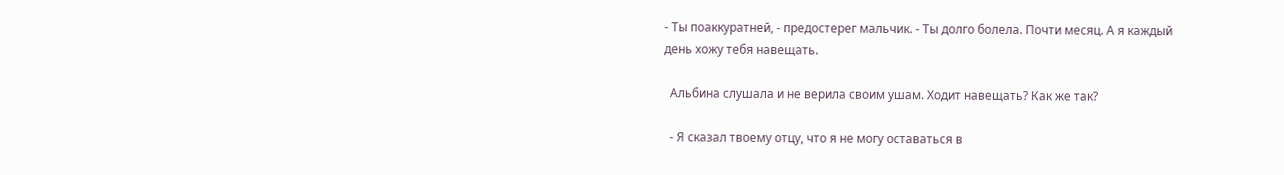- Ты поаккуратней, - предостерег мальчик. - Ты долго болела. Почти месяц. А я каждый день хожу тебя навещать.

  Альбина слушала и не верила своим ушам. Ходит навещать? Как же так?

  - Я сказал твоему отцу, что я не могу оставаться в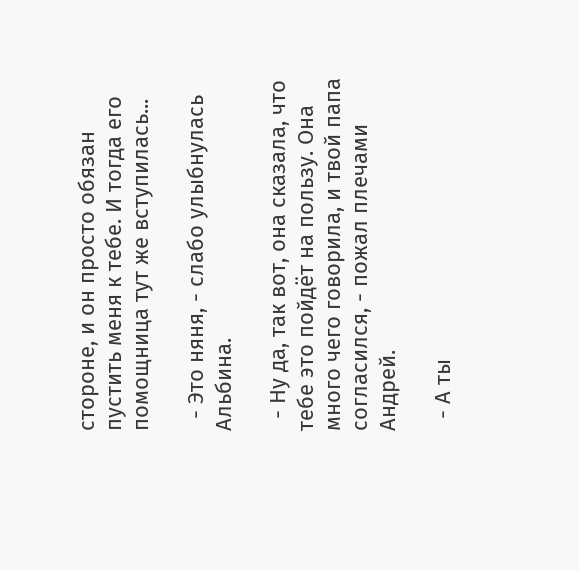стороне, и он просто обязан пустить меня к тебе. И тогда его помощница тут же вступилась...

  - Это няня, - слабо улыбнулась Альбина.

  - Ну да, так вот, она сказала, что тебе это пойдёт на пользу. Она много чего говорила, и твой папа согласился, - пожал плечами Андрей.

  - А ты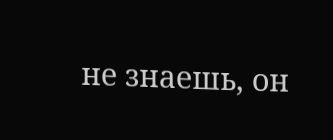не знаешь, он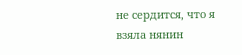не сердится, что я взяла нянин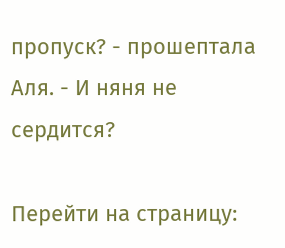пропуск? - прошептала Аля. - И няня не сердится?

Перейти на страницу: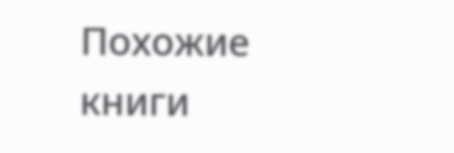Похожие книги